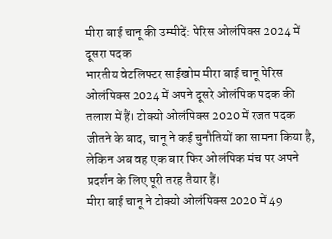मीरा बाई चानू की उम्मीदें: पेरिस ओलंपिक्स 2024 में दूसरा पदक
भारतीय वेटलिफ्टर साईखोम मीरा बाई चानू पेरिस ओलंपिक्स 2024 में अपने दूसरे ओलंपिक पदक की तलाश में हैं। टोक्यो ओलंपिक्स 2020 में रजत पदक जीतने के बाद, चानू ने कई चुनौतियों का सामना किया है, लेकिन अब वह एक बार फिर ओलंपिक मंच पर अपने प्रदर्शन के लिए पूरी तरह तैयार हैं।
मीरा बाई चानू ने टोक्यो ओलंपिक्स 2020 में 49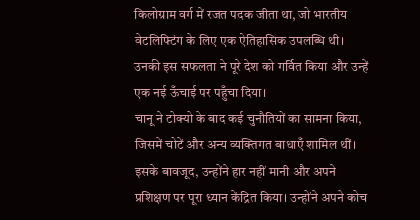किलोग्राम वर्ग में रजत पदक जीता था, जो भारतीय वेटलिफ्टिंग के लिए एक ऐतिहासिक उपलब्धि थी। उनकी इस सफलता ने पूरे देश को गर्वित किया और उन्हें एक नई ऊँचाई पर पहुँचा दिया।
चानू ने टोक्यो के बाद कई चुनौतियों का सामना किया, जिसमें चोटें और अन्य व्यक्तिगत बाधाएँ शामिल थीं। इसके बावजूद, उन्होंने हार नहीं मानी और अपने प्रशिक्षण पर पूरा ध्यान केंद्रित किया। उन्होंने अपने कोच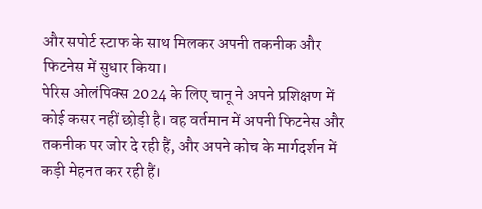और सपोर्ट स्टाफ के साथ मिलकर अपनी तकनीक और फिटनेस में सुधार किया।
पेरिस ओलंपिक्स 2024 के लिए चानू ने अपने प्रशिक्षण में कोई कसर नहीं छोड़ी है। वह वर्तमान में अपनी फिटनेस और तकनीक पर जोर दे रही हैं, और अपने कोच के मार्गदर्शन में कड़ी मेहनत कर रही हैं।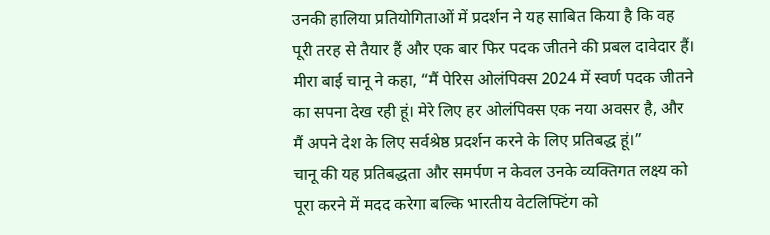उनकी हालिया प्रतियोगिताओं में प्रदर्शन ने यह साबित किया है कि वह पूरी तरह से तैयार हैं और एक बार फिर पदक जीतने की प्रबल दावेदार हैं।
मीरा बाई चानू ने कहा, “मैं पेरिस ओलंपिक्स 2024 में स्वर्ण पदक जीतने का सपना देख रही हूं। मेरे लिए हर ओलंपिक्स एक नया अवसर है, और मैं अपने देश के लिए सर्वश्रेष्ठ प्रदर्शन करने के लिए प्रतिबद्ध हूं।”
चानू की यह प्रतिबद्धता और समर्पण न केवल उनके व्यक्तिगत लक्ष्य को पूरा करने में मदद करेगा बल्कि भारतीय वेटलिफ्टिंग को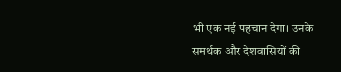भी एक नई पहचान देगा। उनके समर्थक और देशवासियों की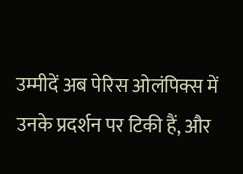उम्मीदें अब पेरिस ओलंपिक्स में उनके प्रदर्शन पर टिकी हैं, और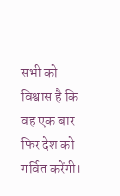सभी को विश्वास है कि वह एक बार फिर देश को गर्वित करेंगी।